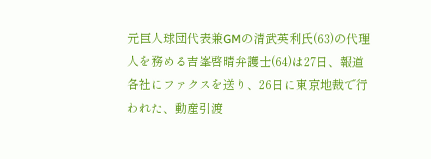元巨人球団代表兼GMの清武英利氏(63)の代理人を務める吉峯啓晴弁護士(64)は27日、報道各社にファクスを送り、26日に東京地裁で行われた、動産引渡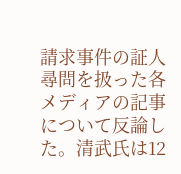請求事件の証人尋問を扱った各メディアの記事について反論した。清武氏は12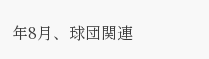年8月、球団関連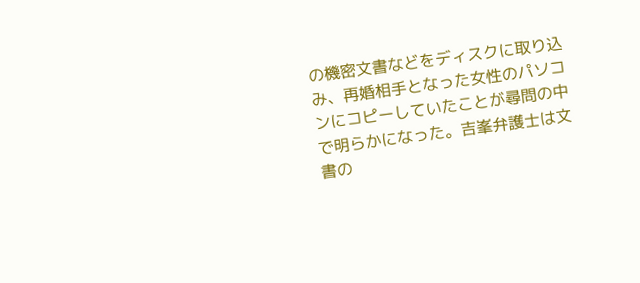の機密文書などをディスクに取り込み、再婚相手となった女性のパソコンにコピーしていたことが尋問の中で明らかになった。吉峯弁護士は文書の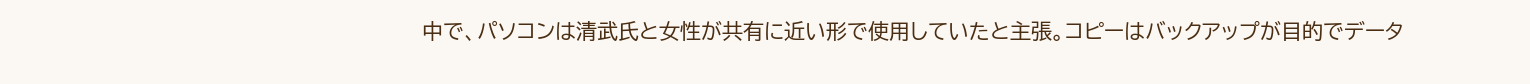中で、パソコンは清武氏と女性が共有に近い形で使用していたと主張。コピーはバックアップが目的でデータ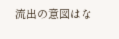流出の意図はな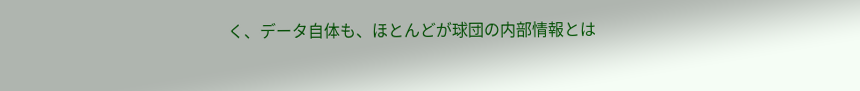く、データ自体も、ほとんどが球団の内部情報とは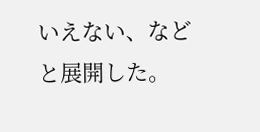いえない、などと展開した。